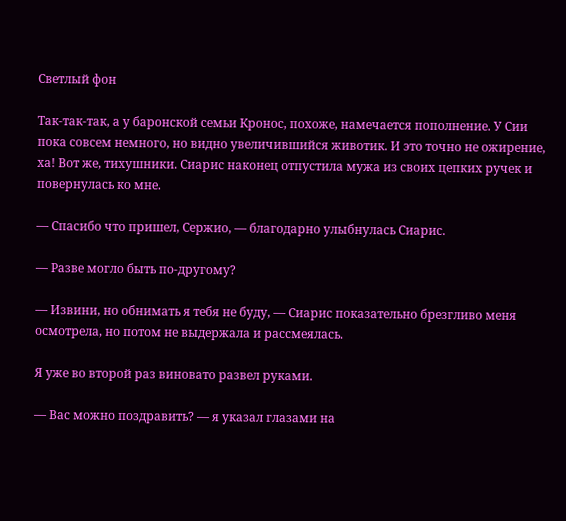Светлый фон

Так-так-так, а у баронской семьи Кронос, похоже, намечается пополнение. У Сии пока совсем немного, но видно увеличившийся животик. И это точно не ожирение, ха! Вот же, тихушники. Сиарис наконец отпустила мужа из своих цепких ручек и повернулась ко мне.

— Спасибо что пришел, Сержио, — благодарно улыбнулась Сиарис.

— Разве могло быть по-другому?

— Извини, но обнимать я тебя не буду, — Сиарис показательно брезгливо меня осмотрела, но потом не выдержала и рассмеялась.

Я уже во второй раз виновато развел руками.

— Вас можно поздравить? — я указал глазами на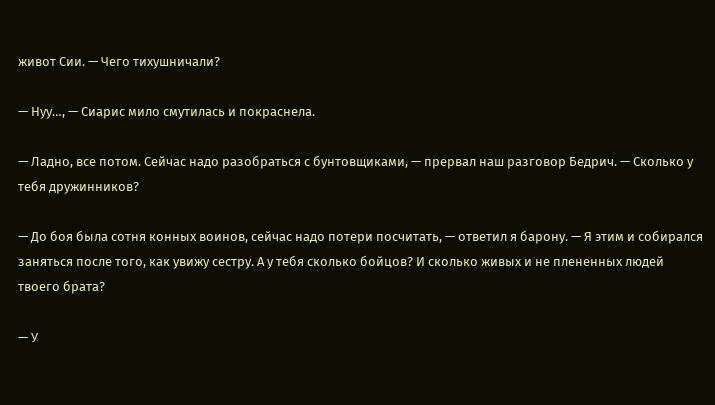живот Сии. — Чего тихушничали?

— Нуу…, — Сиарис мило смутилась и покраснела.

— Ладно, все потом. Сейчас надо разобраться с бунтовщиками, — прервал наш разговор Бедрич. — Сколько у тебя дружинников?

— До боя была сотня конных воинов, сейчас надо потери посчитать, — ответил я барону. — Я этим и собирался заняться после того, как увижу сестру. А у тебя сколько бойцов? И сколько живых и не плененных людей твоего брата?

— У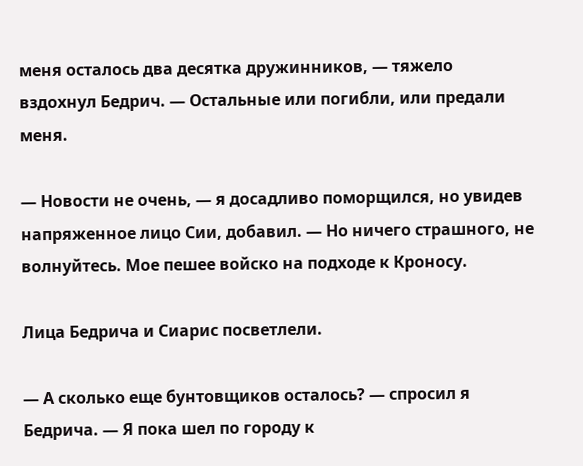меня осталось два десятка дружинников, — тяжело вздохнул Бедрич. — Остальные или погибли, или предали меня.

— Новости не очень, — я досадливо поморщился, но увидев напряженное лицо Сии, добавил. — Но ничего страшного, не волнуйтесь. Мое пешее войско на подходе к Кроносу.

Лица Бедрича и Сиарис посветлели.

— А сколько еще бунтовщиков осталось? — спросил я Бедрича. — Я пока шел по городу к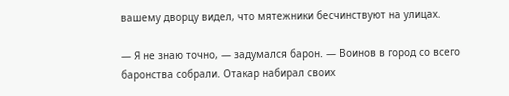вашему дворцу видел, что мятежники бесчинствуют на улицах.

— Я не знаю точно, — задумался барон. — Воинов в город со всего баронства собрали. Отакар набирал своих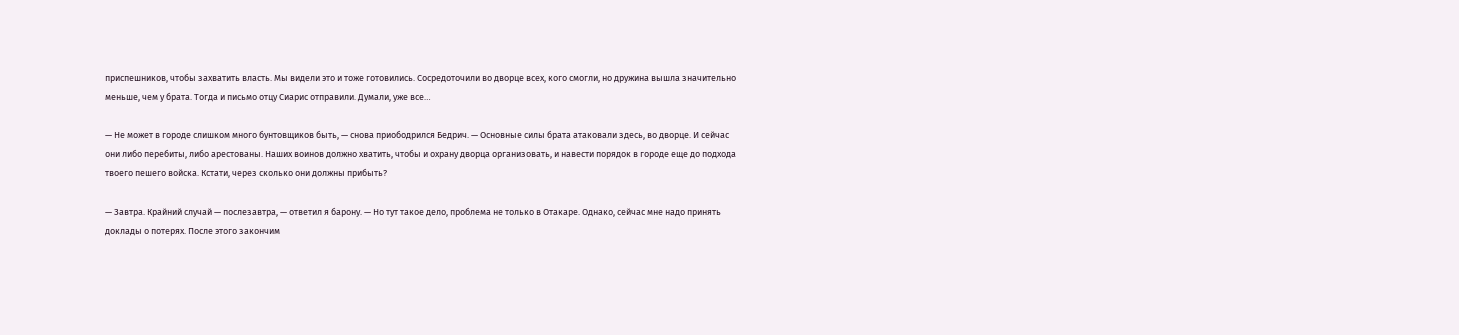приспешников, чтобы захватить власть. Мы видели это и тоже готовились. Сосредоточили во дворце всех, кого смогли, но дружина вышла значительно меньше, чем у брата. Тогда и письмо отцу Сиарис отправили. Думали, уже все…

— Не может в городе слишком много бунтовщиков быть, — снова приободрился Бедрич. — Основные силы брата атаковали здесь, во дворце. И сейчас они либо перебиты, либо арестованы. Наших воинов должно хватить, чтобы и охрану дворца организовать, и навести порядок в городе еще до подхода твоего пешего войска. Кстати, через сколько они должны прибыть?

— Завтра. Крайний случай — послезавтра, — ответил я барону. — Но тут такое дело, проблема не только в Отакаре. Однако, сейчас мне надо принять доклады о потерях. После этого закончим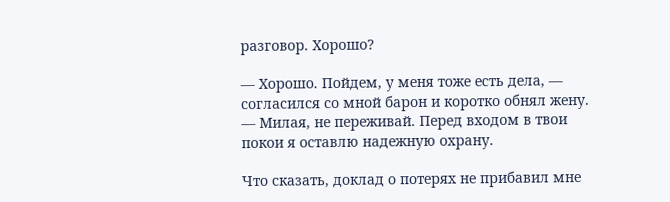разговор. Хорошо?

— Хорошо. Пойдем, у меня тоже есть дела, — согласился со мной барон и коротко обнял жену. — Милая, не переживай. Перед входом в твои покои я оставлю надежную охрану.

Что сказать, доклад о потерях не прибавил мне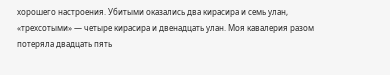хорошего настроения. Убитыми оказались два кирасира и семь улан, «трехсотыми» — четыре кирасира и двенадцать улан. Моя кавалерия разом потеряла двадцать пять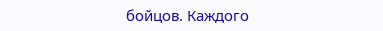бойцов. Каждого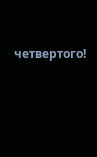четвертого!